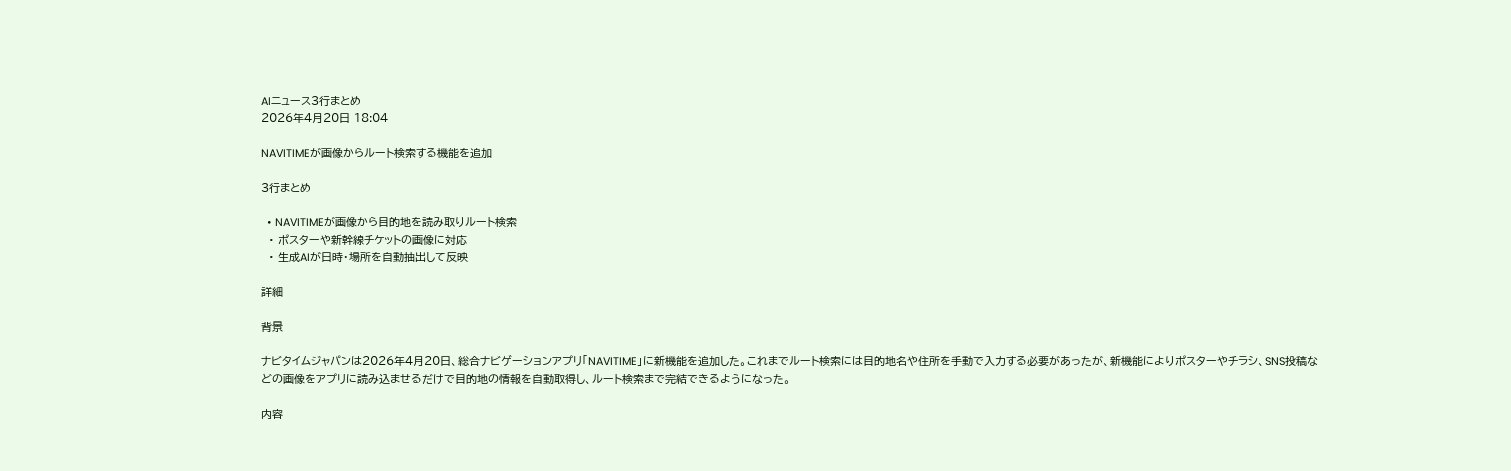AIニュース3行まとめ
2026年4月20日 18:04

NAVITIMEが画像からルート検索する機能を追加

3行まとめ

  • NAVITIMEが画像から目的地を読み取りルート検索
  • ポスターや新幹線チケットの画像に対応
  • 生成AIが日時・場所を自動抽出して反映

詳細

背景

ナビタイムジャパンは2026年4月20日、総合ナビゲーションアプリ「NAVITIME」に新機能を追加した。これまでルート検索には目的地名や住所を手動で入力する必要があったが、新機能によりポスターやチラシ、SNS投稿などの画像をアプリに読み込ませるだけで目的地の情報を自動取得し、ルート検索まで完結できるようになった。

内容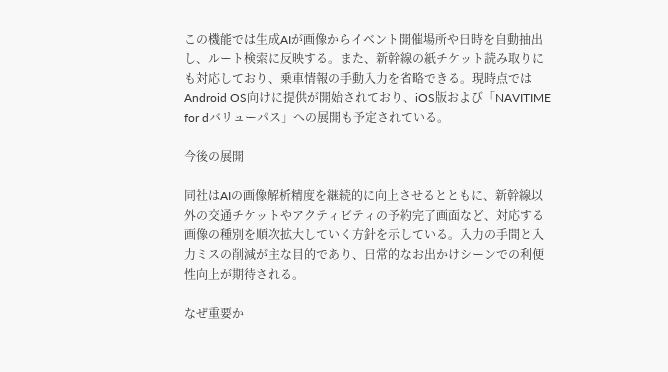この機能では生成AIが画像からイベント開催場所や日時を自動抽出し、ルート検索に反映する。また、新幹線の紙チケット読み取りにも対応しており、乗車情報の手動入力を省略できる。現時点ではAndroid OS向けに提供が開始されており、iOS版および「NAVITIME for dバリューパス」への展開も予定されている。

今後の展開

同社はAIの画像解析精度を継続的に向上させるとともに、新幹線以外の交通チケットやアクティビティの予約完了画面など、対応する画像の種別を順次拡大していく方針を示している。入力の手間と入力ミスの削減が主な目的であり、日常的なお出かけシーンでの利便性向上が期待される。

なぜ重要か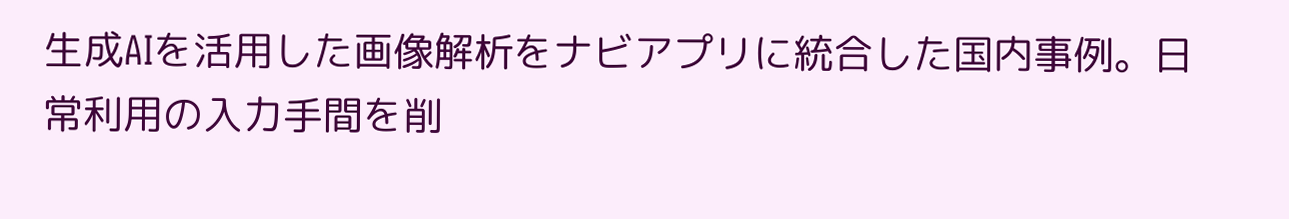生成AIを活用した画像解析をナビアプリに統合した国内事例。日常利用の入力手間を削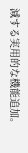減する実用的な機能追加。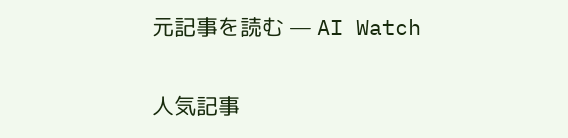元記事を読む — AI Watch

人気記事